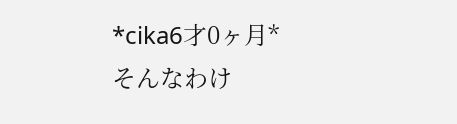*cika6才0ヶ月*
そんなわけ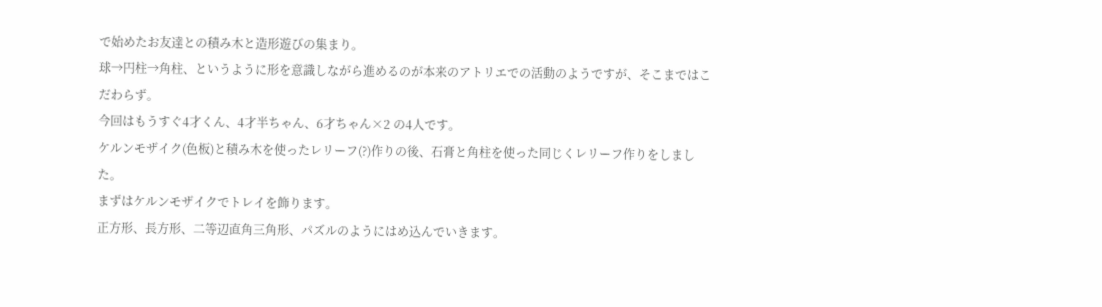で始めたお友達との積み木と造形遊びの集まり。
球→円柱→角柱、というように形を意識しながら進めるのが本来のアトリエでの活動のようですが、そこまではこだわらず。
今回はもうすぐ4才くん、4才半ちゃん、6才ちゃん×2 の4人です。
ケルンモザイク(色板)と積み木を使ったレリーフ(?)作りの後、石膏と角柱を使った同じくレリーフ作りをしました。
まずはケルンモザイクでトレイを飾ります。
正方形、長方形、二等辺直角三角形、パズルのようにはめ込んでいきます。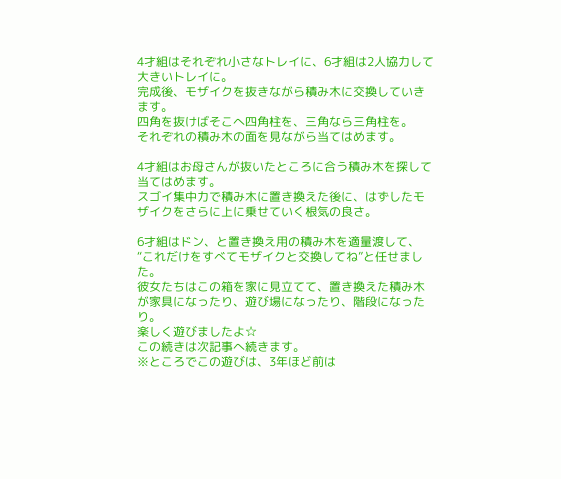4才組はそれぞれ小さなトレイに、6才組は2人協力して大きいトレイに。
完成後、モザイクを抜きながら積み木に交換していきます。
四角を抜けばそこへ四角柱を、三角なら三角柱を。
それぞれの積み木の面を見ながら当てはめます。

4才組はお母さんが抜いたところに合う積み木を探して当てはめます。
スゴイ集中力で積み木に置き換えた後に、はずしたモザイクをさらに上に乗せていく根気の良さ。

6才組はドン、と置き換え用の積み木を適量渡して、“これだけをすべてモザイクと交換してね”と任せました。
彼女たちはこの箱を家に見立てて、置き換えた積み木が家具になったり、遊び場になったり、階段になったり。
楽しく遊びましたよ☆
この続きは次記事へ続きます。
※ところでこの遊びは、3年ほど前は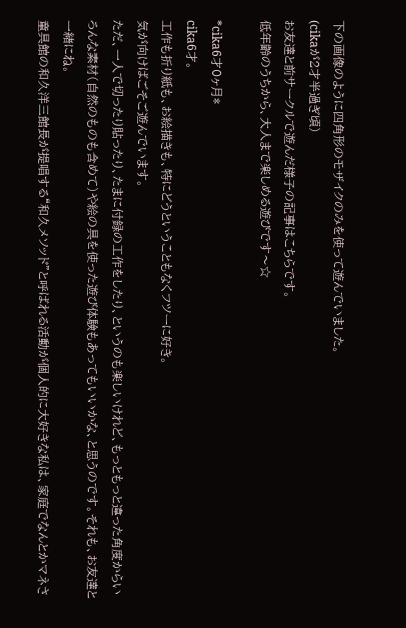下の画像のように四角形のモザイクのみを使って遊んでいました。
(cikaが2才半過ぎ頃)
お友達と前サークルで遊んだ様子の記事はこちらです。
低年齢のうちから、大人まで楽しめる遊びです〜☆

*cika6才0ヶ月*
cika6才。
工作も折り紙も、お絵描きも、特にどうということもなくフツーに好き。
気が向けばごそご遊んでいます。
ただ、一人で切ったり貼ったり、たまに付録の工作をしたり、というのも楽しいけれど、もっともっと違った角度からいろんな素材(自然のものも含めて)や絵の具を使った遊び体験もあってもいいかな、と思うのです。それも、お友達と一緒にね。
童具館の和久洋三館長が提唱する“和久メソッド”と呼ばれる活動が個人的に大好きな私は、家庭でなんとかマネさ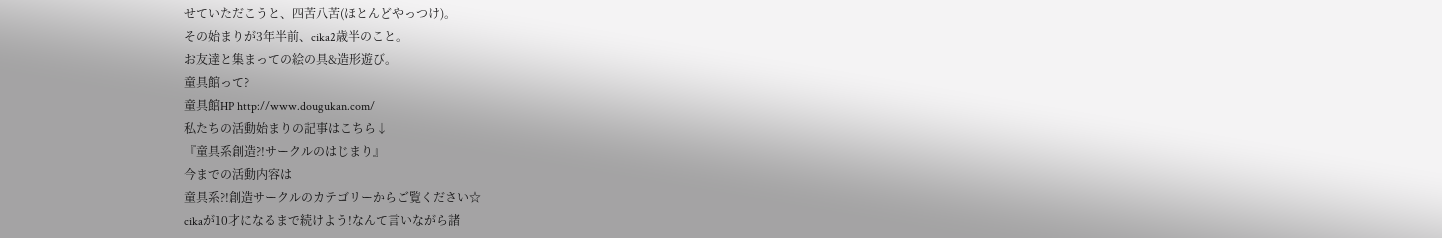せていただこうと、四苦八苦(ほとんどやっつけ)。
その始まりが3年半前、cika2歳半のこと。
お友達と集まっての絵の具&造形遊び。
童具館って?
童具館HP http://www.dougukan.com/
私たちの活動始まりの記事はこちら↓
『童具系創造?!サークルのはじまり』
今までの活動内容は
童具系?!創造サークルのカテゴリーからご覧ください☆
cikaが10才になるまで続けよう!なんて言いながら諸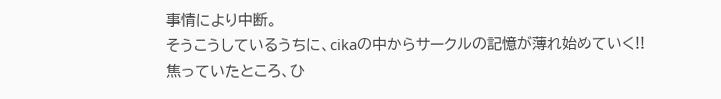事情により中断。
そうこうしているうちに、cikaの中からサークルの記憶が薄れ始めていく!!
焦っていたところ、ひ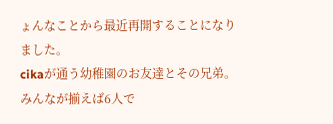ょんなことから最近再開することになりました。
cikaが通う幼稚園のお友達とその兄弟。
みんなが揃えば6人で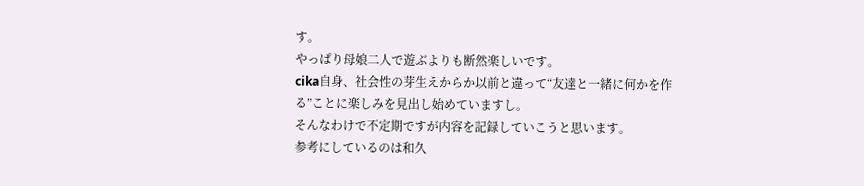す。
やっぱり母娘二人で遊ぶよりも断然楽しいです。
cika自身、社会性の芽生えからか以前と違って“友達と一緒に何かを作る”ことに楽しみを見出し始めていますし。
そんなわけで不定期ですが内容を記録していこうと思います。
参考にしているのは和久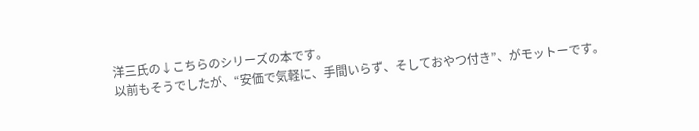洋三氏の↓こちらのシリーズの本です。
以前もそうでしたが、“安価で気軽に、手間いらず、そしておやつ付き”、がモットーです。